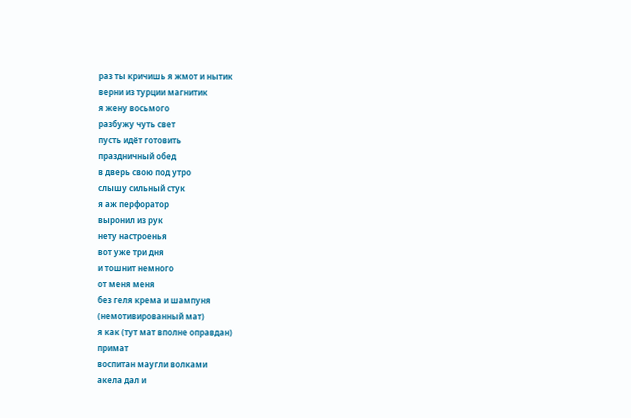раз ты кричишь я жмот и нытик
верни из турции магнитик
я жену восьмого
разбужу чуть свет
пусть идёт готовить
праздничный обед
в дверь свою под утро
слышу сильный стук
я аж перфоратор
выронил из рук
нету настроенья
вот уже три дня
и тошнит немного
от меня меня
без геля крема и шампуня
(немотивированный мат)
я как (тут мат вполне оправдан)
примат
воспитан маугли волками
акела дал и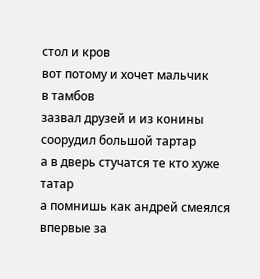стол и кров
вот потому и хочет мальчик
в тамбов
зазвал друзей и из конины
соорудил большой тартар
а в дверь стучатся те кто хуже
татар
а помнишь как андрей смеялся
впервые за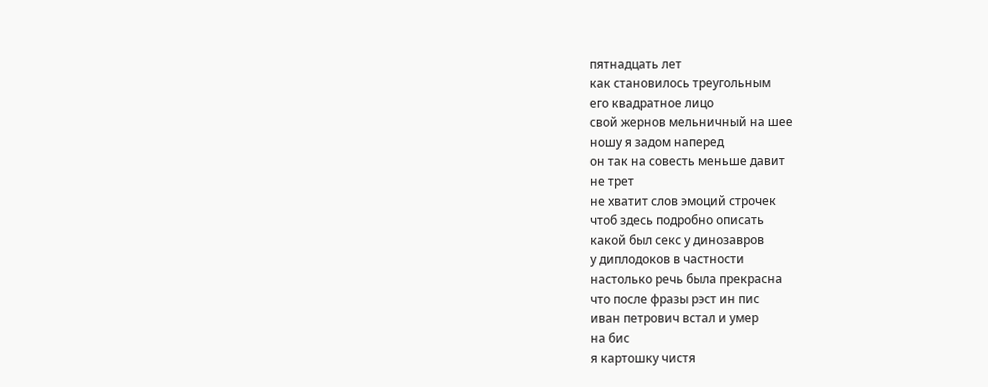пятнадцать лет
как становилось треугольным
его квадратное лицо
свой жернов мельничный на шее
ношу я задом наперед
он так на совесть меньше давит
не трет
не хватит слов эмоций строчек
чтоб здесь подробно описать
какой был секс у динозавров
у диплодоков в частности
настолько речь была прекрасна
что после фразы рэст ин пис
иван петрович встал и умер
на бис
я картошку чистя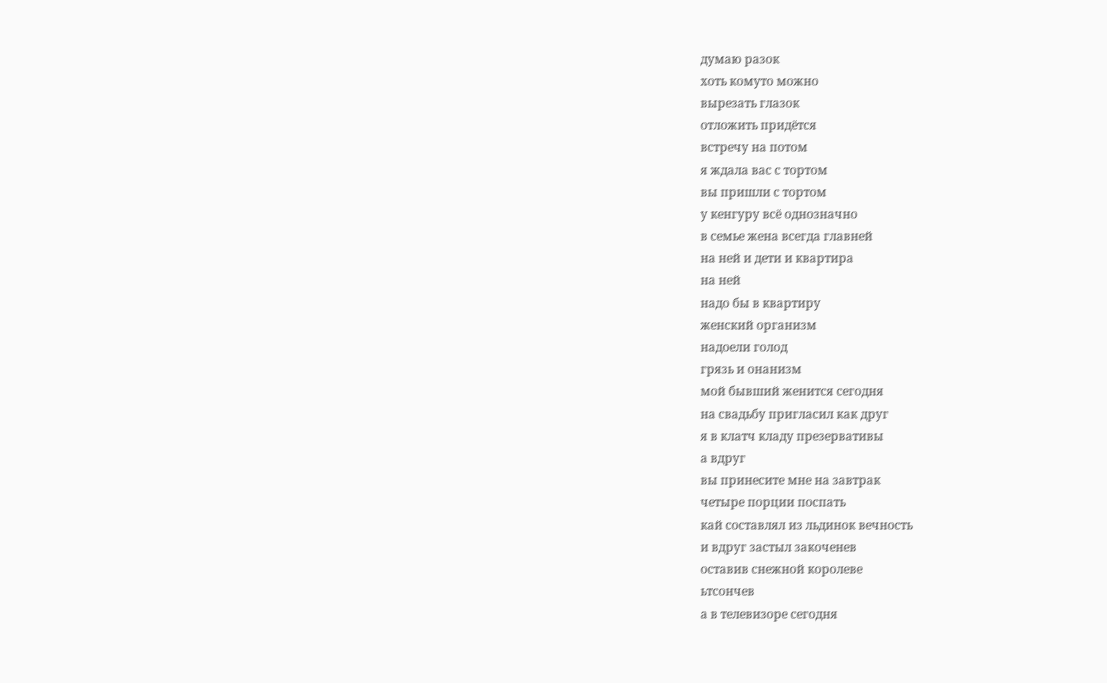думаю разок
хоть комуто можно
вырезать глазок
отложить придётся
встречу на потом
я ждала вас с тортом
вы пришли с тортом
у кенгуру всё однозначно
в семье жена всегда главней
на ней и дети и квартира
на ней
надо бы в квартиру
женский организм
надоели голод
грязь и онанизм
мой бывший женится сегодня
на свадьбу пригласил как друг
я в клатч кладу презервативы
а вдруг
вы принесите мне на завтрак
четыре порции поспать
кай составлял из льдинок вечность
и вдруг застыл закоченев
оставив снежной королеве
ьтсончев
а в телевизоре сегодня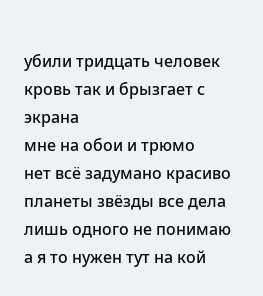убили тридцать человек
кровь так и брызгает с экрана
мне на обои и трюмо
нет всё задумано красиво
планеты звёзды все дела
лишь одного не понимаю
а я то нужен тут на кой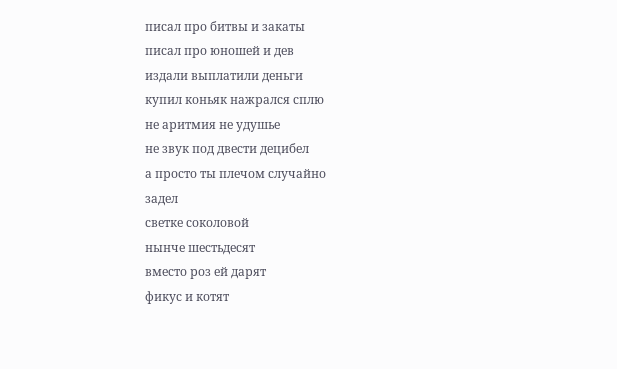писал про битвы и закаты
писал про юношей и дев
издали выплатили деньги
купил коньяк нажрался сплю
не аритмия не удушье
не звук под двести децибел
а просто ты плечом случайно
задел
светке соколовой
нынче шестьдесят
вместо роз ей дарят
фикус и котят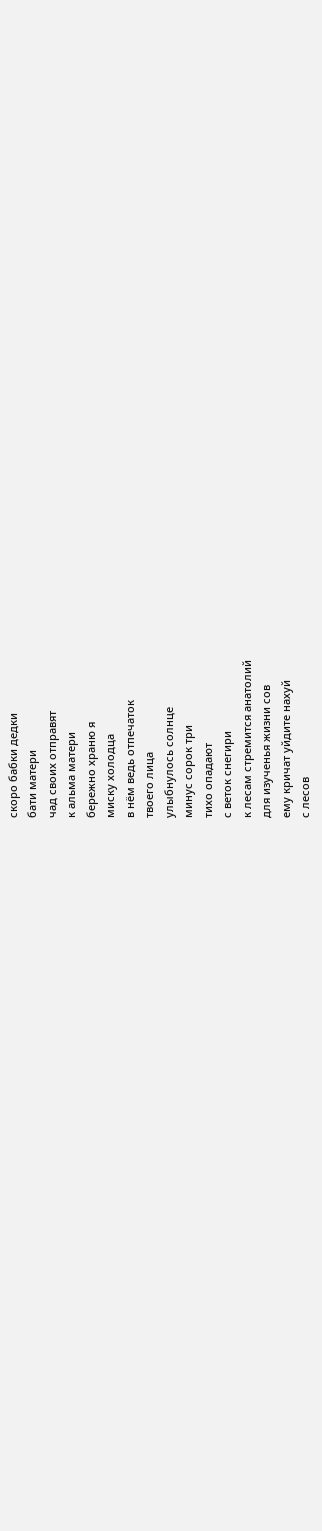скоро бабки дедки
бати матери
чад своих отправят
к альма матери
бережно храню я
миску холодца
в нём ведь отпечаток
твоего лица
улыбнулось солнце
минус сорок три
тихо опадают
с веток снегири
к лесам стремится анатолий
для изученья жизни сов
ему кричат уйдите нахуй
с лесов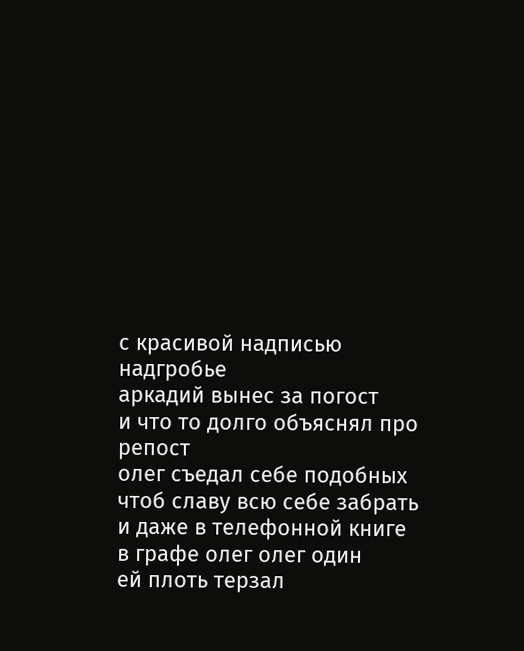с красивой надписью надгробье
аркадий вынес за погост
и что то долго объяснял про
репост
олег съедал себе подобных
чтоб славу всю себе забрать
и даже в телефонной книге
в графе олег олег один
ей плоть терзал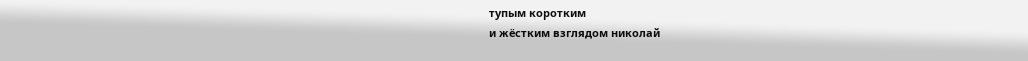тупым коротким
и жёстким взглядом николай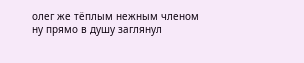олег же тёплым нежным членом
ну прямо в душу заглянул